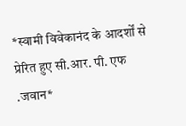*स्वामी विवेकानंद के आदर्शों से प्रेरित हुए सी.आर. पी. एफ .जवान*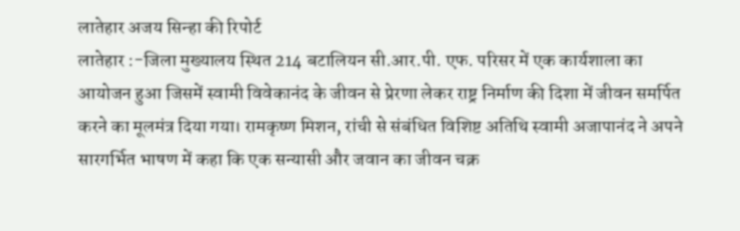लातेहार अजय सिन्हा की रिपोर्ट
लातेहार :-जिला मुख्यालय स्थित 214 बटालियन सी.आर.पी. एफ. परिसर में एक कार्यशाला का आयोजन हुआ जिसमें स्वामी विवेकानंद के जीवन से प्रेरणा लेकर राष्ट्र निर्माण की दिशा में जीवन समर्पित करने का मूलमंत्र दिया गया। रामकृष्ण मिशन, रांची से संबंधित विशिष्ट अतिथि स्वामी अजापानंद ने अपने सारगर्भित भाषण में कहा कि एक सन्यासी और जवान का जीवन चक्र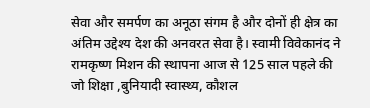सेवा और समर्पण का अनूठा संगम है और दोनों ही क्षेत्र का अंतिम उद्देश्य देश की अनवरत सेवा है। स्वामी विवेकानंद ने रामकृष्ण मिशन की स्थापना आज से 125 साल पहले की जो शिक्षा ,बुनियादी स्वास्थ्य, कौशल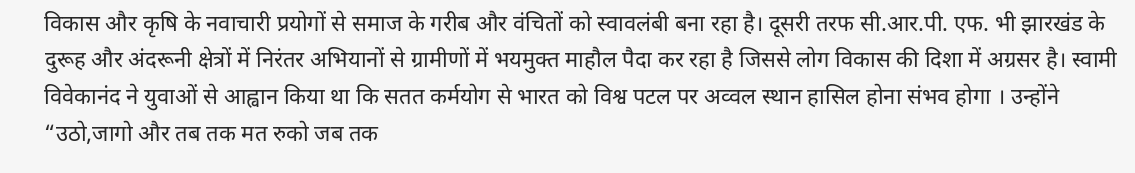विकास और कृषि के नवाचारी प्रयोगों से समाज के गरीब और वंचितों को स्वावलंबी बना रहा है। दूसरी तरफ सी.आर.पी. एफ. भी झारखंड के दुरूह और अंदरूनी क्षेत्रों में निरंतर अभियानों से ग्रामीणों में भयमुक्त माहौल पैदा कर रहा है जिससे लोग विकास की दिशा में अग्रसर है। स्वामी विवेकानंद ने युवाओं से आह्वान किया था कि सतत कर्मयोग से भारत को विश्व पटल पर अव्वल स्थान हासिल होना संभव होगा । उन्होंने “उठो,जागो और तब तक मत रुको जब तक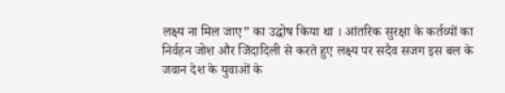लक्ष्य ना मिल जाए” का उद्घोष किया था । आंतरिक सुरक्षा के कर्तव्यों का निर्वहन जोश और जिंदादिली से करते हुए लक्ष्य पर सदैव सजग इस बल के जवान देश के युवाओं के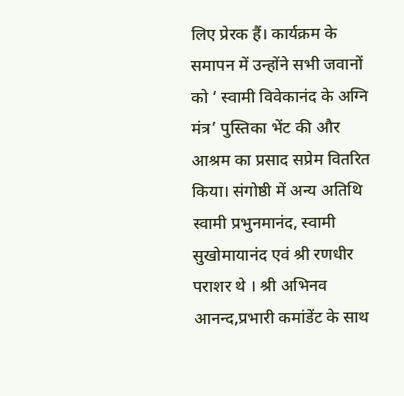लिए प्रेरक हैं। कार्यक्रम के समापन में उन्होंने सभी जवानों को ‘ स्वामी विवेकानंद के अग्नि मंत्र’ पुस्तिका भेंट की और आश्रम का प्रसाद सप्रेम वितरित किया। संगोष्ठी में अन्य अतिथि स्वामी प्रभुनमानंद, स्वामी सुखोमायानंद एवं श्री रणधीर पराशर थे । श्री अभिनव आनन्द,प्रभारी कमांडेंट के साथ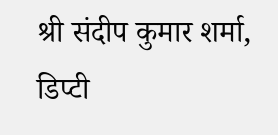श्री संदीप कुमार शर्मा, डिप्टी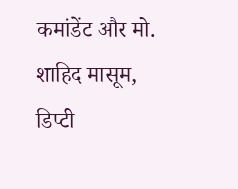कमांडेंट और मो. शाहिद मासूम, डिप्टी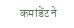कमांडेंट ने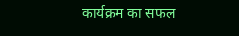कार्यक्रम का सफल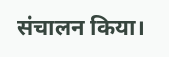संचालन किया।